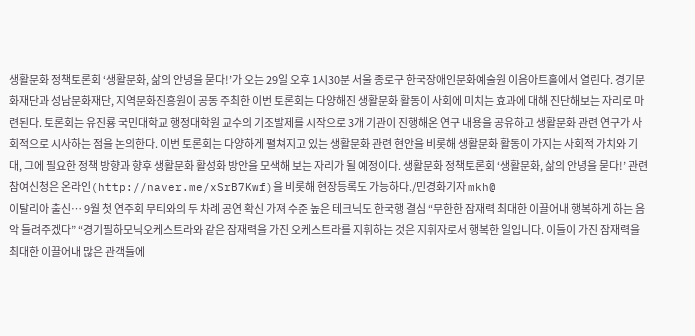생활문화 정책토론회 ‘생활문화, 삶의 안녕을 묻다!’가 오는 29일 오후 1시30분 서울 종로구 한국장애인문화예술원 이음아트홀에서 열린다. 경기문화재단과 성남문화재단, 지역문화진흥원이 공동 주최한 이번 토론회는 다양해진 생활문화 활동이 사회에 미치는 효과에 대해 진단해보는 자리로 마련된다. 토론회는 유진룡 국민대학교 행정대학원 교수의 기조발제를 시작으로 3개 기관이 진행해온 연구 내용을 공유하고 생활문화 관련 연구가 사회적으로 시사하는 점을 논의한다. 이번 토론회는 다양하게 펼쳐지고 있는 생활문화 관련 현안을 비롯해 생활문화 활동이 가지는 사회적 가치와 기대, 그에 필요한 정책 방향과 향후 생활문화 활성화 방안을 모색해 보는 자리가 될 예정이다. 생활문화 정책토론회 ‘생활문화, 삶의 안녕을 묻다!’ 관련 참여신청은 온라인(http://naver.me/xSrB7Kwf)을 비롯해 현장등록도 가능하다./민경화기자 mkh@
이탈리아 출신… 9월 첫 연주회 무티와의 두 차례 공연 확신 가져 수준 높은 테크닉도 한국행 결심 “무한한 잠재력 최대한 이끌어내 행복하게 하는 음악 들려주겠다” “경기필하모닉오케스트라와 같은 잠재력을 가진 오케스트라를 지휘하는 것은 지휘자로서 행복한 일입니다. 이들이 가진 잠재력을 최대한 이끌어내 많은 관객들에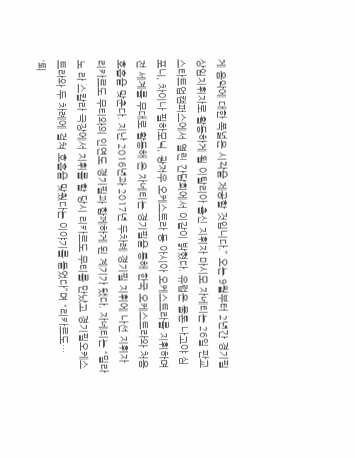게 음악에 대한 폭넓은 시각을 제공할 것입니다.” 오는 9월부터 2년간 경기필 상임지휘자로 활동하게 될 이탈리아 출신 지휘자 마시모 자네티는 26일 판교 스타트업캠퍼스에서 열린 간담회에서 이같이 밝혔다. 유럽은 물론 나고야 심포니, 차이나 필하모닉, 광저우 오케스트라 등 아시아 오케스트라를 지휘하며 전 세계를 무대로 활동해 온 자네티는 경기필을 통해 한국 오케스트라와 처음 호흡을 맞춘다. 지난 2016년과 2017년 두차례 경기필 지휘에 나선 지휘자 리카르도 무티와의 인연도 경기필과 함께하게 된 계기가 됐다. 자네티는 “밀라노 라 스칼라 극장에서 지휘를 할 당시 리카르도 무티를 만났고 경기필오케스트라와 두 차례에 걸쳐 호흡을 맞췄다는 이야기를 들었다”며 “리카르도…
‘퇴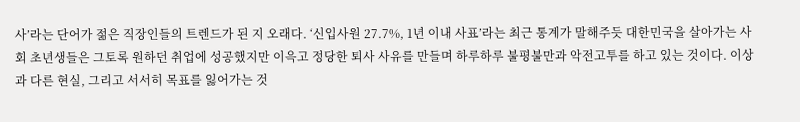사’라는 단어가 젊은 직장인들의 트렌드가 된 지 오래다. ‘신입사원 27.7%, 1년 이내 사표’라는 최근 통계가 말해주듯 대한민국을 살아가는 사회 초년생들은 그토록 원하던 취업에 성공했지만 이윽고 정당한 퇴사 사유를 만들며 하루하루 불평불만과 악전고투를 하고 있는 것이다. 이상과 다른 현실, 그리고 서서히 목표를 잃어가는 것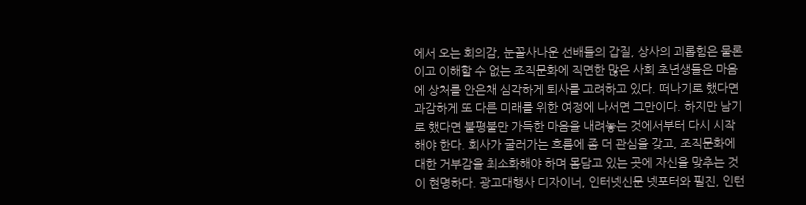에서 오는 회의감, 눈꼴사나운 선배들의 갑질, 상사의 괴롭힘은 물론이고 이해할 수 없는 조직문화에 직면한 많은 사회 초년생들은 마음에 상처를 안은채 심각하게 퇴사를 고려하고 있다. 떠나기로 했다면 과감하게 또 다른 미래를 위한 여정에 나서면 그만이다. 하지만 남기로 했다면 불평불만 가득한 마음을 내려놓는 것에서부터 다시 시작해야 한다. 회사가 굴러가는 흐름에 좀 더 관심을 갖고, 조직문화에 대한 거부감을 최소화해야 하며 몸담고 있는 곳에 자신을 맞추는 것이 현명하다. 광고대행사 디자이너, 인터넷신문 넷포터와 필진, 인턴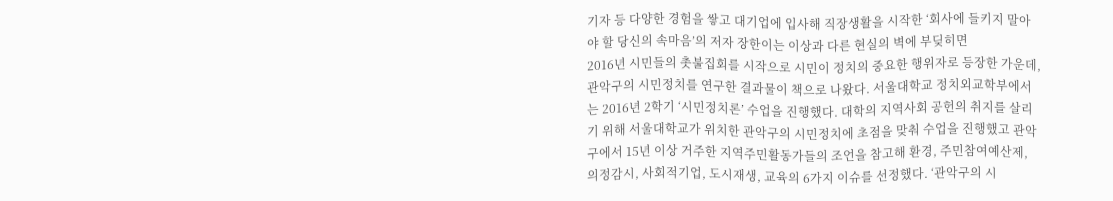기자 등 다양한 경험을 쌓고 대기업에 입사해 직장생활을 시작한 ‘회사에 들키지 말아야 할 당신의 속마음’의 저자 장한이는 이상과 다른 현실의 벽에 부딪히면
2016년 시민들의 촛불집회를 시작으로 시민이 정치의 중요한 행위자로 등장한 가운데, 관악구의 시민정치를 연구한 결과물이 책으로 나왔다. 서울대학교 정치외교학부에서는 2016년 2학기 ‘시민정치론’ 수업을 진행했다. 대학의 지역사회 공헌의 취지를 살리기 위해 서울대학교가 위치한 관악구의 시민정치에 초점을 맞춰 수업을 진행했고 관악구에서 15년 이상 거주한 지역주민활동가들의 조언을 참고해 환경, 주민참여예산제, 의정감시, 사회적기업, 도시재생, 교육의 6가지 이슈를 선정했다. ‘관악구의 시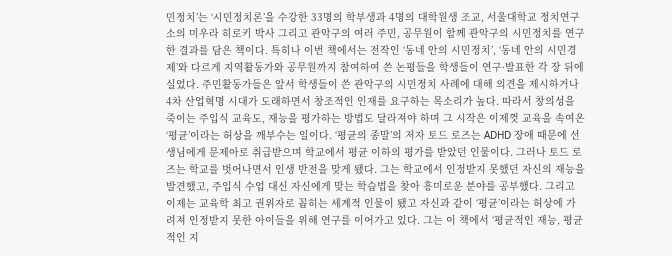민정치’는 ‘시민정치론’을 수강한 33명의 학부생과 4명의 대학원생 조교, 서울대학교 정치연구소의 미우라 히로키 박사 그리고 관악구의 여러 주민, 공무원이 함께 관악구의 시민정치를 연구한 결과를 담은 책이다. 특히나 이번 책에서는 전작인 ‘동네 안의 시민정치’, ‘동네 안의 시민경제’와 다르게 지역활동가와 공무원까지 참여하여 쓴 논평들을 학생들이 연구·발표한 각 장 뒤에 실었다. 주민활동가들은 앞서 학생들이 쓴 관악구의 시민정치 사례에 대해 의견을 제시하거나
4차 산업혁명 시대가 도래하면서 창조적인 인재를 요구하는 목소리가 높다. 따라서 창의성을 죽이는 주입식 교육도, 재능을 평가하는 방법도 달라져야 하며 그 시작은 이제껏 교육을 속여온 ‘평균’이라는 허상을 깨부수는 일이다. ‘평균의 종말’의 저자 토드 로즈는 ADHD 장애 때문에 선생님에게 문제아로 취급받으며 학교에서 평균 이하의 평가를 받았던 인물이다. 그러나 토드 로즈는 학교를 벗어나면서 인생 반전을 맞게 됐다. 그는 학교에서 인정받지 못했던 자신의 재능을 발견했고, 주입식 수업 대신 자신에게 맞는 학습법을 찾아 흥미로운 분야를 공부했다. 그리고 이제는 교육학 최고 권위자로 꼽히는 세계적 인물이 됐고 자신과 같이 ‘평균’이라는 허상에 가려져 인정받지 못한 아이들을 위해 연구를 이어가고 있다. 그는 이 책에서 ‘평균적인 재능, 평균적인 지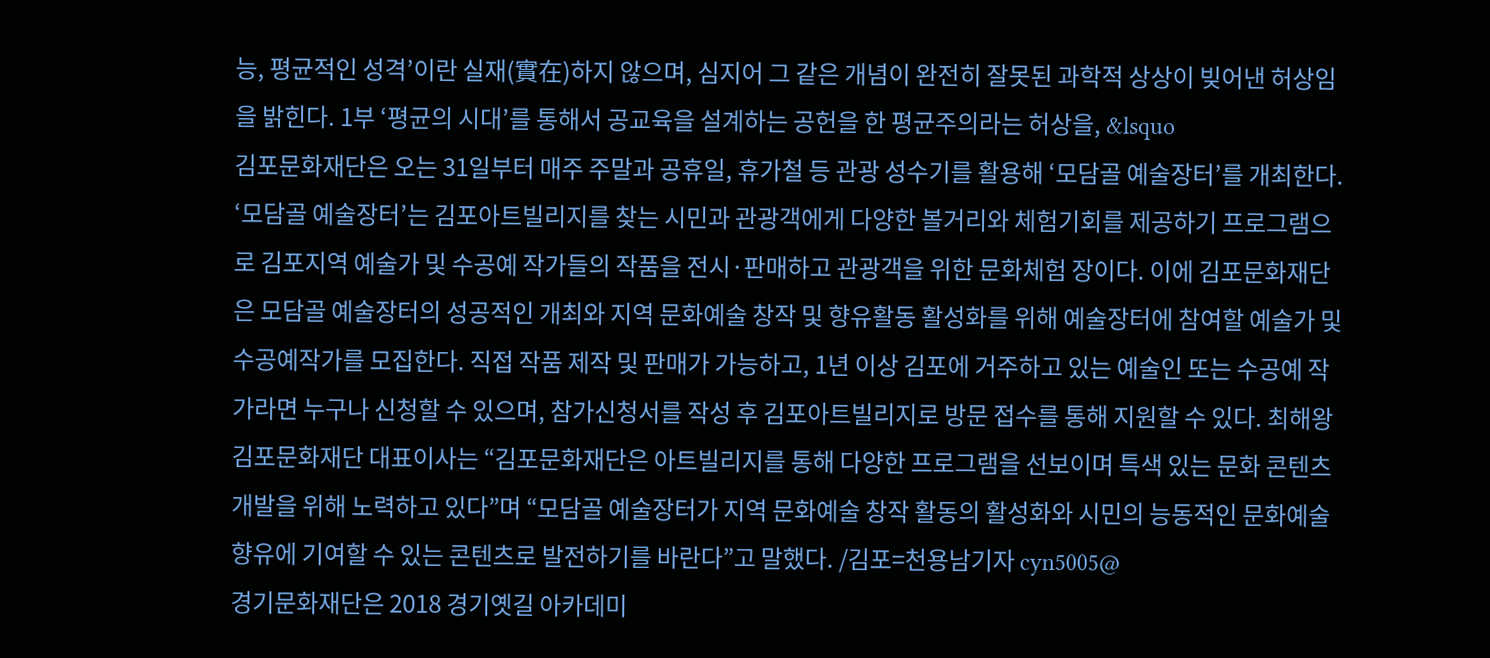능, 평균적인 성격’이란 실재(實在)하지 않으며, 심지어 그 같은 개념이 완전히 잘못된 과학적 상상이 빚어낸 허상임을 밝힌다. 1부 ‘평균의 시대’를 통해서 공교육을 설계하는 공헌을 한 평균주의라는 허상을, &lsquo
김포문화재단은 오는 31일부터 매주 주말과 공휴일, 휴가철 등 관광 성수기를 활용해 ‘모담골 예술장터’를 개최한다. ‘모담골 예술장터’는 김포아트빌리지를 찾는 시민과 관광객에게 다양한 볼거리와 체험기회를 제공하기 프로그램으로 김포지역 예술가 및 수공예 작가들의 작품을 전시·판매하고 관광객을 위한 문화체험 장이다. 이에 김포문화재단은 모담골 예술장터의 성공적인 개최와 지역 문화예술 창작 및 향유활동 활성화를 위해 예술장터에 참여할 예술가 및 수공예작가를 모집한다. 직접 작품 제작 및 판매가 가능하고, 1년 이상 김포에 거주하고 있는 예술인 또는 수공예 작가라면 누구나 신청할 수 있으며, 참가신청서를 작성 후 김포아트빌리지로 방문 접수를 통해 지원할 수 있다. 최해왕 김포문화재단 대표이사는 “김포문화재단은 아트빌리지를 통해 다양한 프로그램을 선보이며 특색 있는 문화 콘텐츠 개발을 위해 노력하고 있다”며 “모담골 예술장터가 지역 문화예술 창작 활동의 활성화와 시민의 능동적인 문화예술 향유에 기여할 수 있는 콘텐츠로 발전하기를 바란다”고 말했다. /김포=천용남기자 cyn5005@
경기문화재단은 2018 경기옛길 아카데미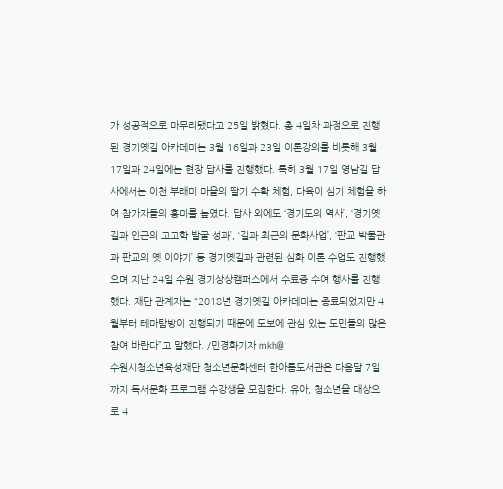가 성공적으로 마무리됐다고 25일 밝혔다. 총 4일차 과정으로 진행된 경기옛길 아카데미는 3월 16일과 23일 이론강의를 비롯해 3월 17일과 24일에는 현장 답사를 진행했다. 특히 3월 17일 영남길 답사에서는 이천 부래미 마을의 딸기 수확 체험, 다육이 심기 체험을 하여 참가자들의 흥미를 높였다. 답사 외에도 ‘경기도의 역사’, ‘경기옛길과 인근의 고고학 발굴 성과’, ‘길과 최근의 문화사업’, ‘판교 박물관과 판교의 옛 이야기’ 등 경기옛길과 관련된 심화 이론 수업도 진행했으며 지난 24일 수원 경기상상캠퍼스에서 수료증 수여 행사를 진행했다. 재단 관계자는 “2018년 경기옛길 아카데미는 종료되었지만 4월부터 테마탐방이 진행되기 때문에 도보에 관심 있는 도민들의 많은 참여 바란다”고 말했다. /민경화기자 mkh@
수원시청소년육성재단 청소년문화센터 한아름도서관은 다음달 7일까지 독서문화 프로그램 수강생을 모집한다. 유아, 청소년을 대상으로 4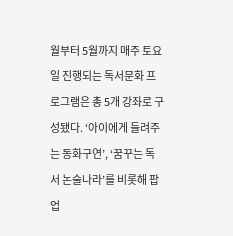월부터 5월까지 매주 토요일 진행되는 독서문화 프로그램은 총 5개 강좌로 구성됐다. ‘아이에게 들려주는 동화구연’, ‘꿈꾸는 독서 논술나라’를 비롯해 팝업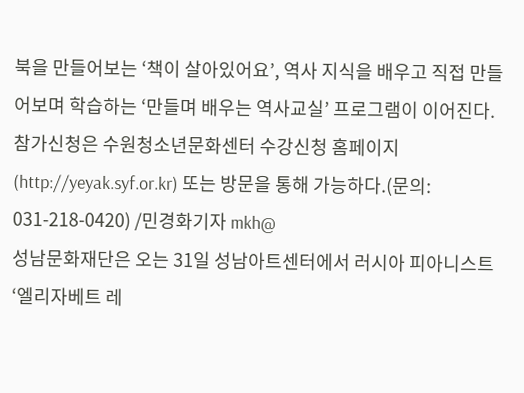북을 만들어보는 ‘책이 살아있어요’, 역사 지식을 배우고 직접 만들어보며 학습하는 ‘만들며 배우는 역사교실’ 프로그램이 이어진다. 참가신청은 수원청소년문화센터 수강신청 홈페이지(http://yeyak.syf.or.kr) 또는 방문을 통해 가능하다.(문의: 031-218-0420) /민경화기자 mkh@
성남문화재단은 오는 31일 성남아트센터에서 러시아 피아니스트 ‘엘리자베트 레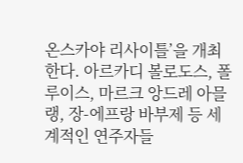온스카야 리사이틀’을 개최한다. 아르카디 볼로도스, 폴 루이스, 마르크 앙드레 아믈랭, 장-에프랑 바부제 등 세계적인 연주자들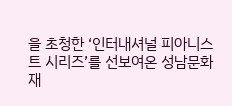을 초청한 ‘인터내셔널 피아니스트 시리즈’를 선보여온 성남문화재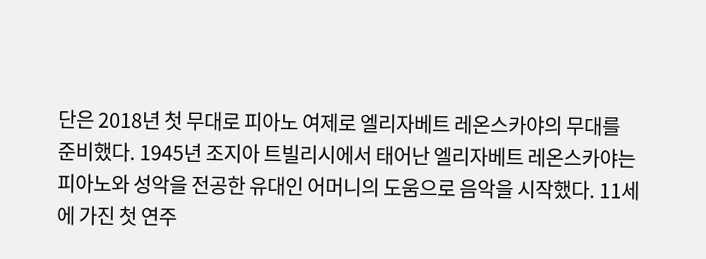단은 2018년 첫 무대로 피아노 여제로 엘리자베트 레온스카야의 무대를 준비했다. 1945년 조지아 트빌리시에서 태어난 엘리자베트 레온스카야는 피아노와 성악을 전공한 유대인 어머니의 도움으로 음악을 시작했다. 11세에 가진 첫 연주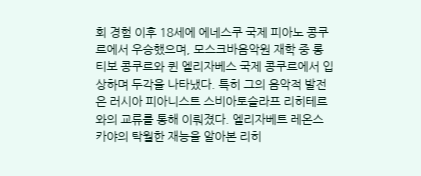회 경험 이후 18세에 에네스쿠 국제 피아노 콩쿠르에서 우승했으며, 모스크바음악원 재학 중 롱티보 콩쿠르와 퀸 엘리자베스 국제 콩쿠르에서 입상하며 두각을 나타냈다. 특히 그의 음악적 발전은 러시아 피아니스트 스비아토슬라프 리히테르와의 교류를 통해 이뤄졌다. 엘리자베트 레온스카야의 탁월한 재능을 알아본 리히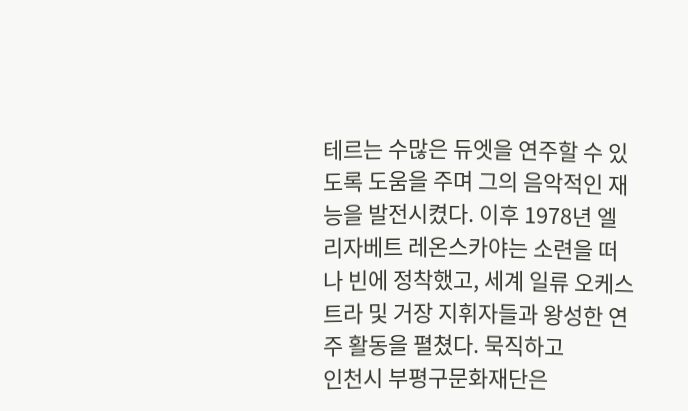테르는 수많은 듀엣을 연주할 수 있도록 도움을 주며 그의 음악적인 재능을 발전시켰다. 이후 1978년 엘리자베트 레온스카야는 소련을 떠나 빈에 정착했고, 세계 일류 오케스트라 및 거장 지휘자들과 왕성한 연주 활동을 펼쳤다. 묵직하고
인천시 부평구문화재단은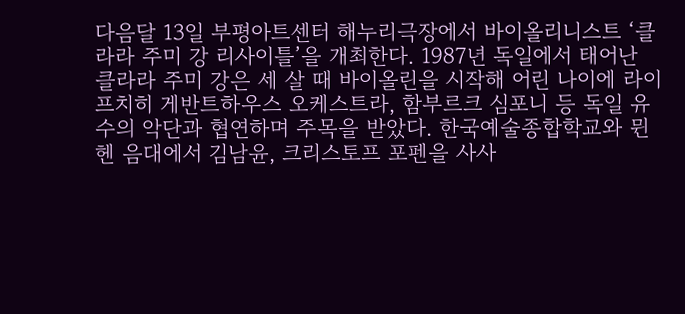다음달 13일 부평아트센터 해누리극장에서 바이올리니스트 ‘클라라 주미 강 리사이틀’을 개최한다. 1987년 독일에서 태어난 클라라 주미 강은 세 살 때 바이올린을 시작해 어린 나이에 라이프치히 게반트하우스 오케스트라, 함부르크 심포니 등 독일 유수의 악단과 협연하며 주목을 받았다. 한국예술종합학교와 뮌헨 음대에서 김남윤, 크리스토프 포펜을 사사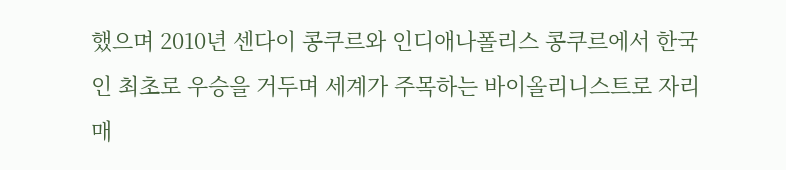했으며 2010년 센다이 콩쿠르와 인디애나폴리스 콩쿠르에서 한국인 최초로 우승을 거두며 세계가 주목하는 바이올리니스트로 자리매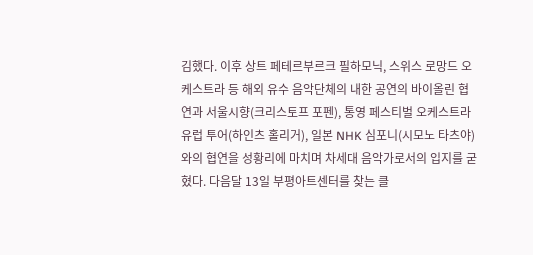김했다. 이후 상트 페테르부르크 필하모닉, 스위스 로망드 오케스트라 등 해외 유수 음악단체의 내한 공연의 바이올린 협연과 서울시향(크리스토프 포펜), 통영 페스티벌 오케스트라 유럽 투어(하인츠 홀리거), 일본 NHK 심포니(시모노 타츠야)와의 협연을 성황리에 마치며 차세대 음악가로서의 입지를 굳혔다. 다음달 13일 부평아트센터를 찾는 클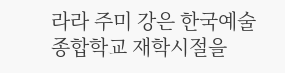라라 주미 강은 한국예술종합학교 재학시절을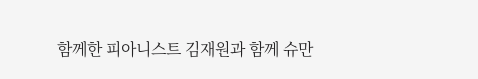함께한 피아니스트 김재원과 함께 슈만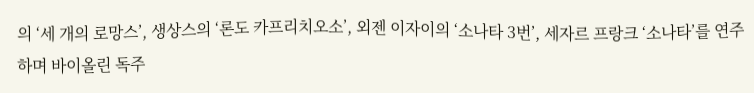의 ‘세 개의 로망스’, 생상스의 ‘론도 카프리치오소’, 외젠 이자이의 ‘소나타 3번’, 세자르 프랑크 ‘소나타’를 연주하며 바이올린 독주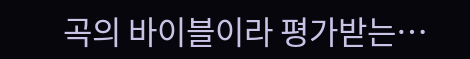곡의 바이블이라 평가받는…